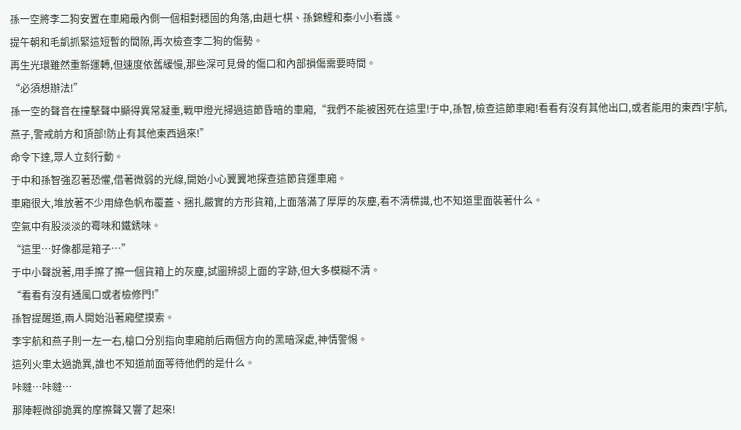孫一空將李二狗安置在車廂最內側一個相對穩固的角落,由趙七棋、孫錦鯉和秦小小看護。
提午朝和毛凱抓緊這短暫的間隙,再次檢查李二狗的傷勢。
再生光環雖然重新運轉,但速度依舊緩慢,那些深可見骨的傷口和內部損傷需要時間。
“必須想辦法!”
孫一空的聲音在撞擊聲中顯得異常凝重,戰甲燈光掃過這節昏暗的車廂,“我們不能被困死在這里!于中,孫智,檢查這節車廂!看看有沒有其他出口,或者能用的東西!宇航,燕子,警戒前方和頂部!防止有其他東西過來!”
命令下達,眾人立刻行動。
于中和孫智強忍著恐懼,借著微弱的光線,開始小心翼翼地探查這節貨運車廂。
車廂很大,堆放著不少用綠色帆布覆蓋、捆扎嚴實的方形貨箱,上面落滿了厚厚的灰塵,看不清標識,也不知道里面裝著什么。
空氣中有股淡淡的霉味和鐵銹味。
“這里…好像都是箱子…”
于中小聲說著,用手擦了擦一個貨箱上的灰塵,試圖辨認上面的字跡,但大多模糊不清。
“看看有沒有通風口或者檢修門!”
孫智提醒道,兩人開始沿著廂壁摸索。
李宇航和燕子則一左一右,槍口分別指向車廂前后兩個方向的黑暗深處,神情警惕。
這列火車太過詭異,誰也不知道前面等待他們的是什么。
咔噠…咔噠…
那陣輕微卻詭異的摩擦聲又響了起來!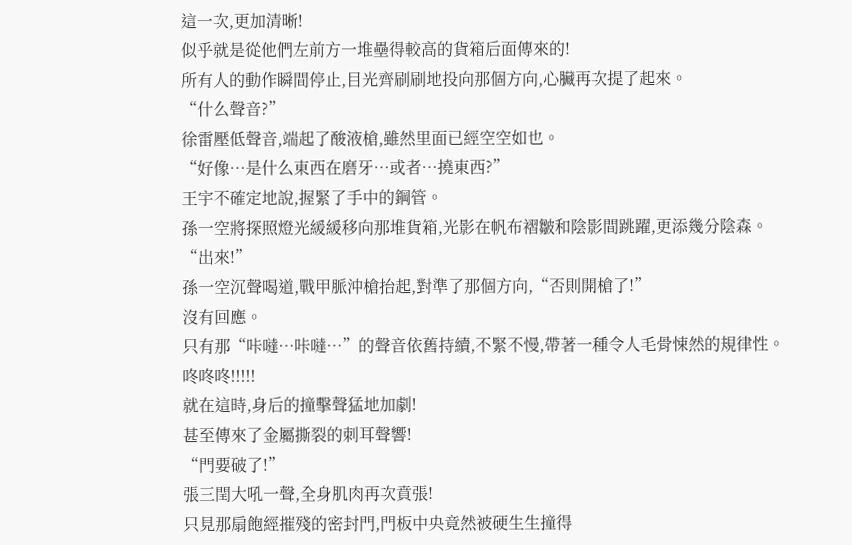這一次,更加清晰!
似乎就是從他們左前方一堆壘得較高的貨箱后面傳來的!
所有人的動作瞬間停止,目光齊刷刷地投向那個方向,心臟再次提了起來。
“什么聲音?”
徐雷壓低聲音,端起了酸液槍,雖然里面已經空空如也。
“好像…是什么東西在磨牙…或者…撓東西?”
王宇不確定地說,握緊了手中的鋼管。
孫一空將探照燈光緩緩移向那堆貨箱,光影在帆布褶皺和陰影間跳躍,更添幾分陰森。
“出來!”
孫一空沉聲喝道,戰甲脈沖槍抬起,對準了那個方向,“否則開槍了!”
沒有回應。
只有那“咔噠…咔噠…”的聲音依舊持續,不緊不慢,帶著一種令人毛骨悚然的規律性。
咚咚咚!!!!!
就在這時,身后的撞擊聲猛地加劇!
甚至傳來了金屬撕裂的刺耳聲響!
“門要破了!”
張三閏大吼一聲,全身肌肉再次賁張!
只見那扇飽經摧殘的密封門,門板中央竟然被硬生生撞得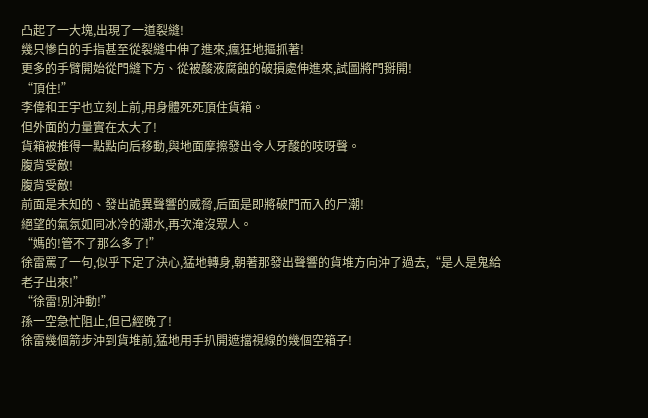凸起了一大塊,出現了一道裂縫!
幾只慘白的手指甚至從裂縫中伸了進來,瘋狂地摳抓著!
更多的手臂開始從門縫下方、從被酸液腐蝕的破損處伸進來,試圖將門掰開!
“頂住!”
李偉和王宇也立刻上前,用身體死死頂住貨箱。
但外面的力量實在太大了!
貨箱被推得一點點向后移動,與地面摩擦發出令人牙酸的吱呀聲。
腹背受敵!
腹背受敵!
前面是未知的、發出詭異聲響的威脅,后面是即將破門而入的尸潮!
絕望的氣氛如同冰冷的潮水,再次淹沒眾人。
“媽的!管不了那么多了!”
徐雷罵了一句,似乎下定了決心,猛地轉身,朝著那發出聲響的貨堆方向沖了過去,“是人是鬼給老子出來!”
“徐雷!別沖動!”
孫一空急忙阻止,但已經晚了!
徐雷幾個箭步沖到貨堆前,猛地用手扒開遮擋視線的幾個空箱子!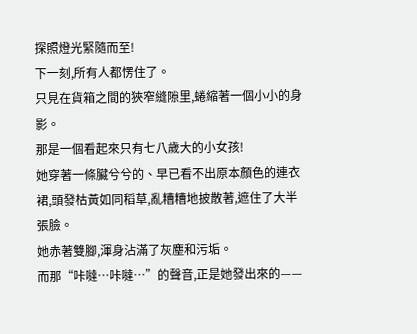探照燈光緊隨而至!
下一刻,所有人都愣住了。
只見在貨箱之間的狹窄縫隙里,蜷縮著一個小小的身影。
那是一個看起來只有七八歲大的小女孩!
她穿著一條臟兮兮的、早已看不出原本顏色的連衣裙,頭發枯黃如同稻草,亂糟糟地披散著,遮住了大半張臉。
她赤著雙腳,渾身沾滿了灰塵和污垢。
而那“咔噠…咔噠…”的聲音,正是她發出來的——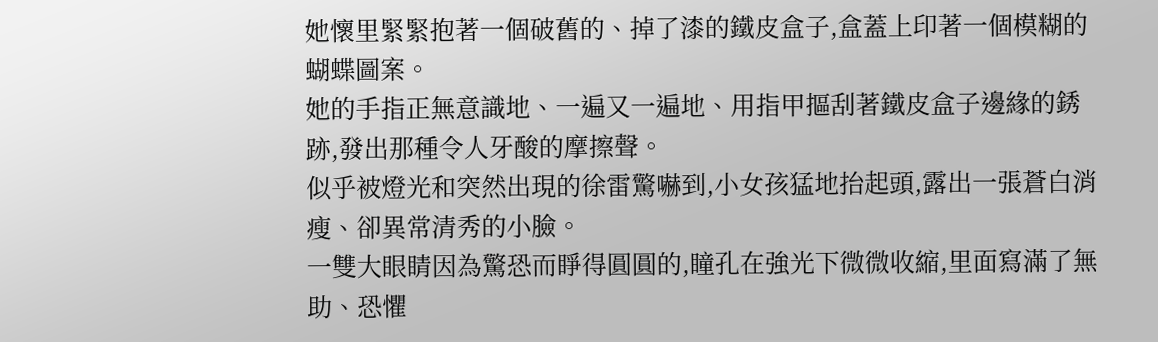她懷里緊緊抱著一個破舊的、掉了漆的鐵皮盒子,盒蓋上印著一個模糊的蝴蝶圖案。
她的手指正無意識地、一遍又一遍地、用指甲摳刮著鐵皮盒子邊緣的銹跡,發出那種令人牙酸的摩擦聲。
似乎被燈光和突然出現的徐雷驚嚇到,小女孩猛地抬起頭,露出一張蒼白消瘦、卻異常清秀的小臉。
一雙大眼睛因為驚恐而睜得圓圓的,瞳孔在強光下微微收縮,里面寫滿了無助、恐懼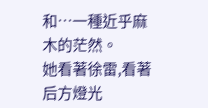和…一種近乎麻木的茫然。
她看著徐雷,看著后方燈光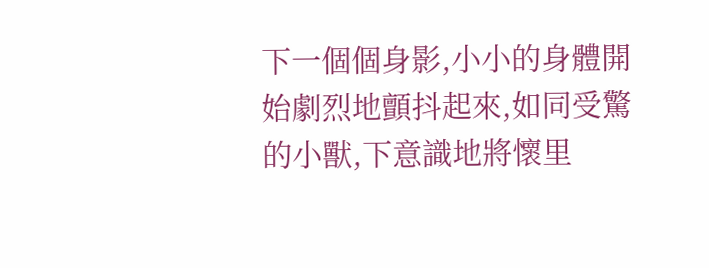下一個個身影,小小的身體開始劇烈地顫抖起來,如同受驚的小獸,下意識地將懷里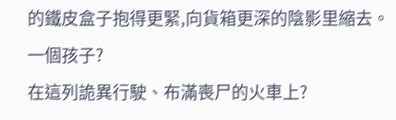的鐵皮盒子抱得更緊,向貨箱更深的陰影里縮去。
一個孩子?
在這列詭異行駛、布滿喪尸的火車上?